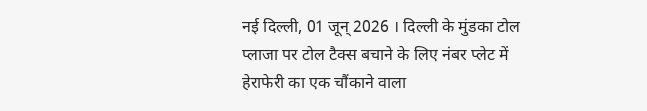नई दिल्ली, 01 जून् 2026 । दिल्ली के मुंडका टोल प्लाजा पर टोल टैक्स बचाने के लिए नंबर प्लेट में हेराफेरी का एक चौंकाने वाला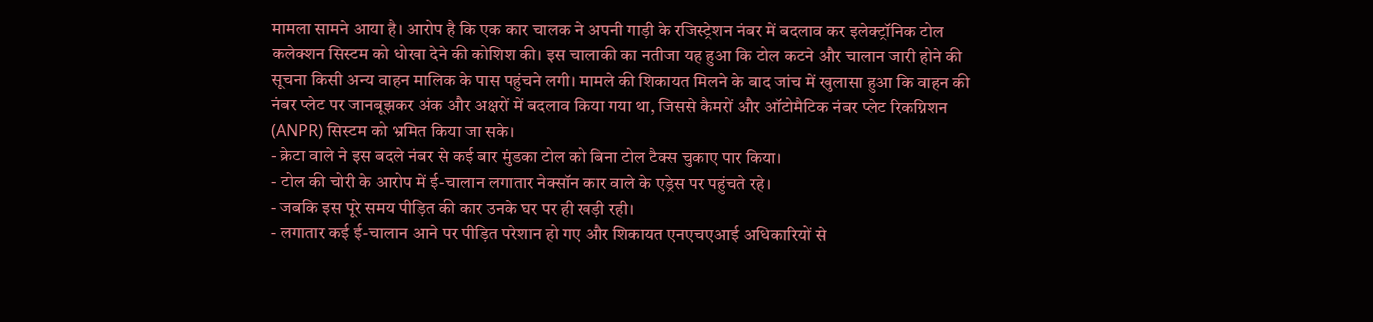मामला सामने आया है। आरोप है कि एक कार चालक ने अपनी गाड़ी के रजिस्ट्रेशन नंबर में बदलाव कर इलेक्ट्रॉनिक टोल कलेक्शन सिस्टम को धोखा देने की कोशिश की। इस चालाकी का नतीजा यह हुआ कि टोल कटने और चालान जारी होने की सूचना किसी अन्य वाहन मालिक के पास पहुंचने लगी। मामले की शिकायत मिलने के बाद जांच में खुलासा हुआ कि वाहन की नंबर प्लेट पर जानबूझकर अंक और अक्षरों में बदलाव किया गया था, जिससे कैमरों और ऑटोमैटिक नंबर प्लेट रिकग्निशन (ANPR) सिस्टम को भ्रमित किया जा सके।
- क्रेटा वाले ने इस बदले नंबर से कई बार मुंडका टोल को बिना टोल टैक्स चुकाए पार किया।
- टोल की चोरी के आरोप में ई-चालान लगातार नेक्सॉन कार वाले के एड्रेस पर पहुंचते रहे।
- जबकि इस पूरे समय पीड़ित की कार उनके घर पर ही खड़ी रही।
- लगातार कई ई-चालान आने पर पीड़ित परेशान हो गए और शिकायत एनएचएआई अधिकारियों से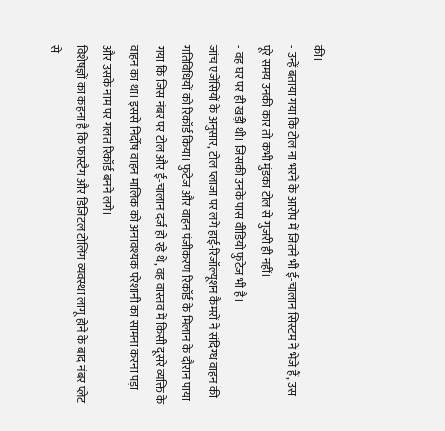की।
- उन्हें बताया गया कि टोल ना भरने के आरोप में जितने भी ई-चालान सिस्टम ने भेजे हैं, उस पूरे समय उनकी कार तो कभी मुंडका टोल से गुजरी ही नहीं।
- वह घर पर ही खड़ी थी। जिसकी उनके पास वीडियो फुटेज भी है।
जांच एजेंसियों के अनुसार, टोल प्लाजा पर लगे हाई-रिजॉल्यूशन कैमरों ने संदिग्ध वाहन की गतिविधियों को रिकॉर्ड किया। फुटेज और वाहन पंजीकरण रिकॉर्ड के मिलान के दौरान पाया गया कि जिस नंबर पर टोल और ई-चालान दर्ज हो रहे थे, वह वास्तव में किसी दूसरे व्यक्ति के वाहन का था। इससे निर्दोष वाहन मालिक को अनावश्यक परेशानी का सामना करना पड़ा और उसके नाम पर गलत रिकॉर्ड बनने लगे।
विशेषज्ञों का कहना है कि फास्टैग और डिजिटल टोलिंग व्यवस्था लागू होने के बाद नंबर प्लेट से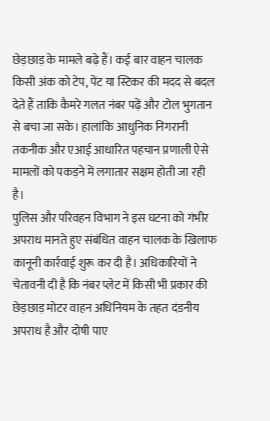छेड़छाड़ के मामले बढ़े हैं। कई बार वाहन चालक किसी अंक को टेप, पेंट या स्टिकर की मदद से बदल देते हैं ताकि कैमरे गलत नंबर पढ़ें और टोल भुगतान से बचा जा सके। हालांकि आधुनिक निगरानी तकनीक और एआई आधारित पहचान प्रणाली ऐसे मामलों को पकड़ने में लगातार सक्षम होती जा रही है।
पुलिस और परिवहन विभाग ने इस घटना को गंभीर अपराध मानते हुए संबंधित वाहन चालक के खिलाफ कानूनी कार्रवाई शुरू कर दी है। अधिकारियों ने चेतावनी दी है कि नंबर प्लेट में किसी भी प्रकार की छेड़छाड़ मोटर वाहन अधिनियम के तहत दंडनीय अपराध है और दोषी पाए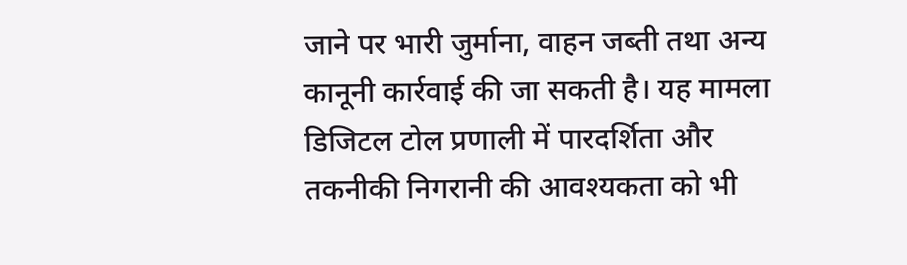जाने पर भारी जुर्माना, वाहन जब्ती तथा अन्य कानूनी कार्रवाई की जा सकती है। यह मामला डिजिटल टोल प्रणाली में पारदर्शिता और तकनीकी निगरानी की आवश्यकता को भी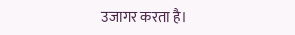उजागर करता है।